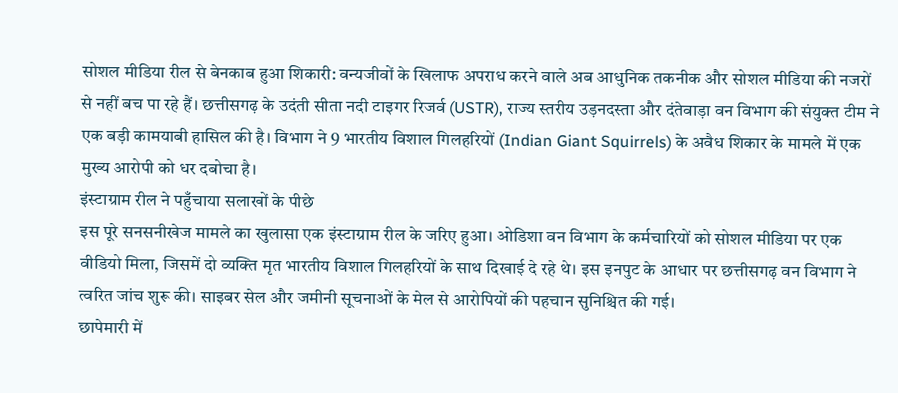सोशल मीडिया रील से बेनकाब हुआ शिकारी: वन्यजीवों के खिलाफ अपराध करने वाले अब आधुनिक तकनीक और सोशल मीडिया की नजरों से नहीं बच पा रहे हैं। छत्तीसगढ़ के उदंती सीता नदी टाइगर रिजर्व (USTR), राज्य स्तरीय उड़नदस्ता और दंतेवाड़ा वन विभाग की संयुक्त टीम ने एक बड़ी कामयाबी हासिल की है। विभाग ने 9 भारतीय विशाल गिलहरियों (Indian Giant Squirrels) के अवैध शिकार के मामले में एक मुख्य आरोपी को धर दबोचा है।
इंस्टाग्राम रील ने पहुँचाया सलाखों के पीछे
इस पूरे सनसनीखेज मामले का खुलासा एक इंस्टाग्राम रील के जरिए हुआ। ओडिशा वन विभाग के कर्मचारियों को सोशल मीडिया पर एक वीडियो मिला, जिसमें दो व्यक्ति मृत भारतीय विशाल गिलहरियों के साथ दिखाई दे रहे थे। इस इनपुट के आधार पर छत्तीसगढ़ वन विभाग ने त्वरित जांच शुरू की। साइबर सेल और जमीनी सूचनाओं के मेल से आरोपियों की पहचान सुनिश्चित की गई।
छापेमारी में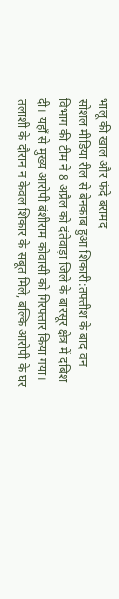भालू की खाल और फंदे बरामद
सोशल मीडिया रील से बेनकाब हुआ शिकारी:तफ्तीश के बाद वन विभाग की टीम ने 8 अप्रैल को दंतेवाड़ा जिले के बारसूर क्षेत्र में दबिश दी। यहाँ से मुख्य आरोपी बंशीराम कोवासी को गिरफ्तार किया गया। तलाशी के दौरान न केवल शिकार के सबूत मिले, बल्कि आरोपी के घर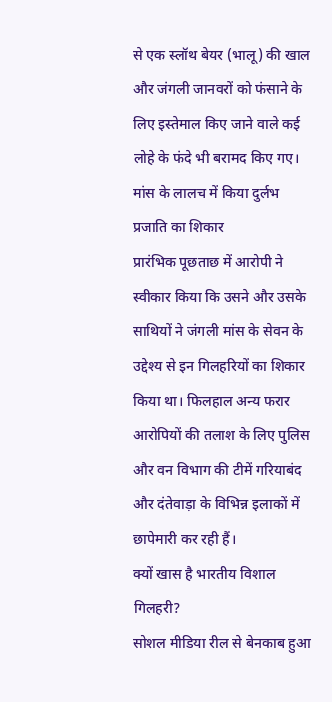से एक स्लॉथ बेयर (भालू) की खाल और जंगली जानवरों को फंसाने के लिए इस्तेमाल किए जाने वाले कई लोहे के फंदे भी बरामद किए गए।
मांस के लालच में किया दुर्लभ प्रजाति का शिकार
प्रारंभिक पूछताछ में आरोपी ने स्वीकार किया कि उसने और उसके साथियों ने जंगली मांस के सेवन के उद्देश्य से इन गिलहरियों का शिकार किया था। फिलहाल अन्य फरार आरोपियों की तलाश के लिए पुलिस और वन विभाग की टीमें गरियाबंद और दंतेवाड़ा के विभिन्न इलाकों में छापेमारी कर रही हैं।
क्यों खास है भारतीय विशाल गिलहरी?
सोशल मीडिया रील से बेनकाब हुआ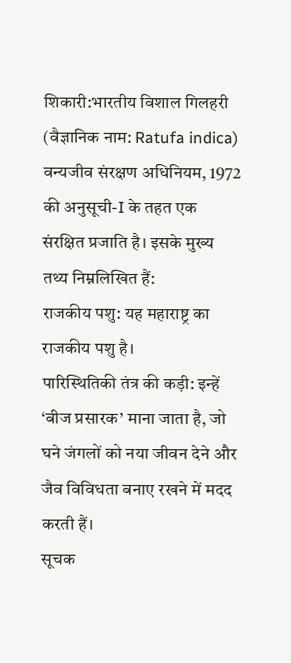शिकारी:भारतीय विशाल गिलहरी (वैज्ञानिक नाम: Ratufa indica) वन्यजीव संरक्षण अधिनियम, 1972 की अनुसूची-I के तहत एक संरक्षित प्रजाति है। इसके मुख्य तथ्य निम्नलिखित हैं:
राजकीय पशु: यह महाराष्ट्र का राजकीय पशु है।
पारिस्थितिकी तंत्र की कड़ी: इन्हें ‘बीज प्रसारक’ माना जाता है, जो घने जंगलों को नया जीवन देने और जैव विविधता बनाए रखने में मदद करती हैं।
सूचक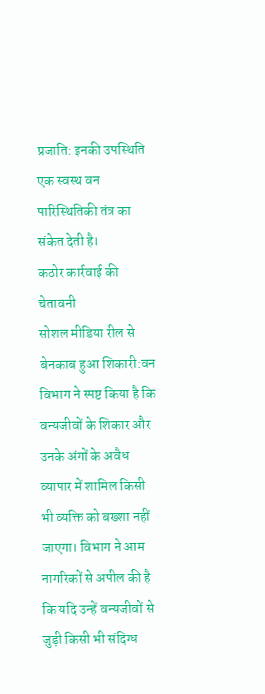प्रजाति: इनकी उपस्थिति एक स्वस्थ वन पारिस्थितिकी तंत्र का संकेत देती है।
कठोर कार्रवाई की चेतावनी
सोशल मीडिया रील से बेनकाब हुआ शिकारी:वन विभाग ने स्पष्ट किया है कि वन्यजीवों के शिकार और उनके अंगों के अवैध व्यापार में शामिल किसी भी व्यक्ति को बख्शा नहीं जाएगा। विभाग ने आम नागरिकों से अपील की है कि यदि उन्हें वन्यजीवों से जुड़ी किसी भी संदिग्ध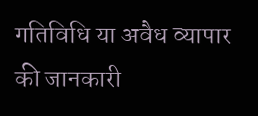गतिविधि या अवैध व्यापार की जानकारी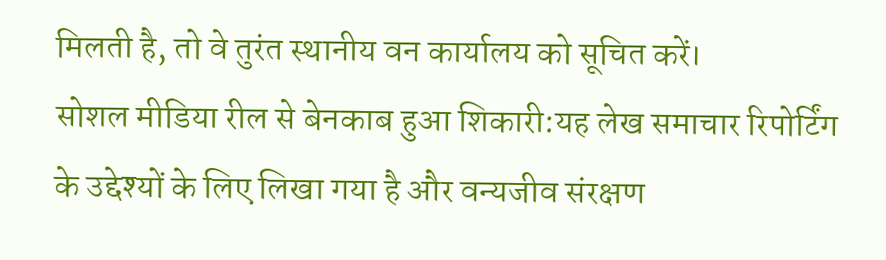मिलती है, तो वे तुरंत स्थानीय वन कार्यालय को सूचित करें।
सोशल मीडिया रील से बेनकाब हुआ शिकारी:यह लेख समाचार रिपोर्टिंग के उद्देश्यों के लिए लिखा गया है और वन्यजीव संरक्षण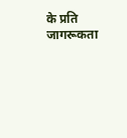के प्रति जागरूकता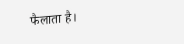फैलाता है।